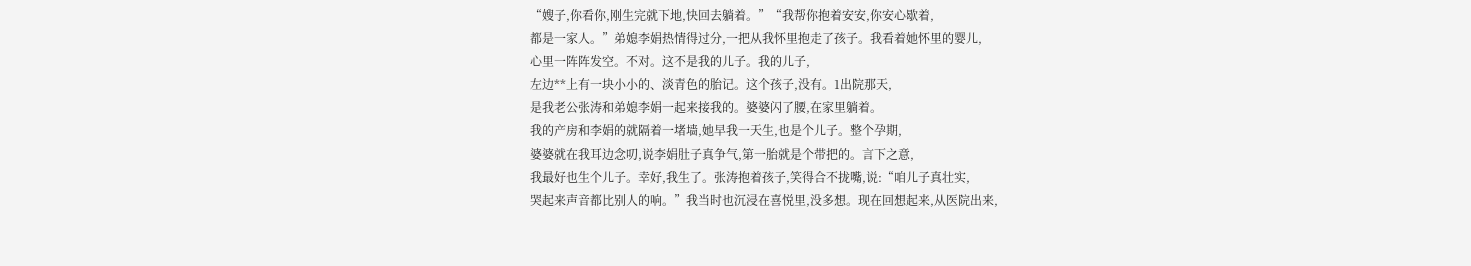“嫂子,你看你,刚生完就下地,快回去躺着。”“我帮你抱着安安,你安心歇着,
都是一家人。”弟媳李娟热情得过分,一把从我怀里抱走了孩子。我看着她怀里的婴儿,
心里一阵阵发空。不对。这不是我的儿子。我的儿子,
左边**上有一块小小的、淡青色的胎记。这个孩子,没有。1出院那天,
是我老公张涛和弟媳李娟一起来接我的。婆婆闪了腰,在家里躺着。
我的产房和李娟的就隔着一堵墙,她早我一天生,也是个儿子。整个孕期,
婆婆就在我耳边念叨,说李娟肚子真争气,第一胎就是个带把的。言下之意,
我最好也生个儿子。幸好,我生了。张涛抱着孩子,笑得合不拢嘴,说:“咱儿子真壮实,
哭起来声音都比别人的响。”我当时也沉浸在喜悦里,没多想。现在回想起来,从医院出来,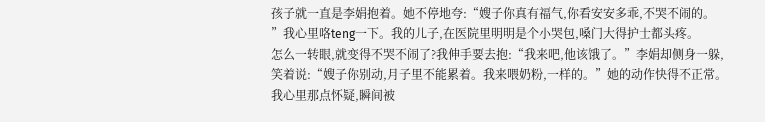孩子就一直是李娟抱着。她不停地夸:“嫂子你真有福气,你看安安多乖,不哭不闹的。
”我心里咯teng一下。我的儿子,在医院里明明是个小哭包,嗓门大得护士都头疼。
怎么一转眼,就变得不哭不闹了?我伸手要去抱:“我来吧,他该饿了。”李娟却侧身一躲,
笑着说:“嫂子你别动,月子里不能累着。我来喂奶粉,一样的。”她的动作快得不正常。
我心里那点怀疑,瞬间被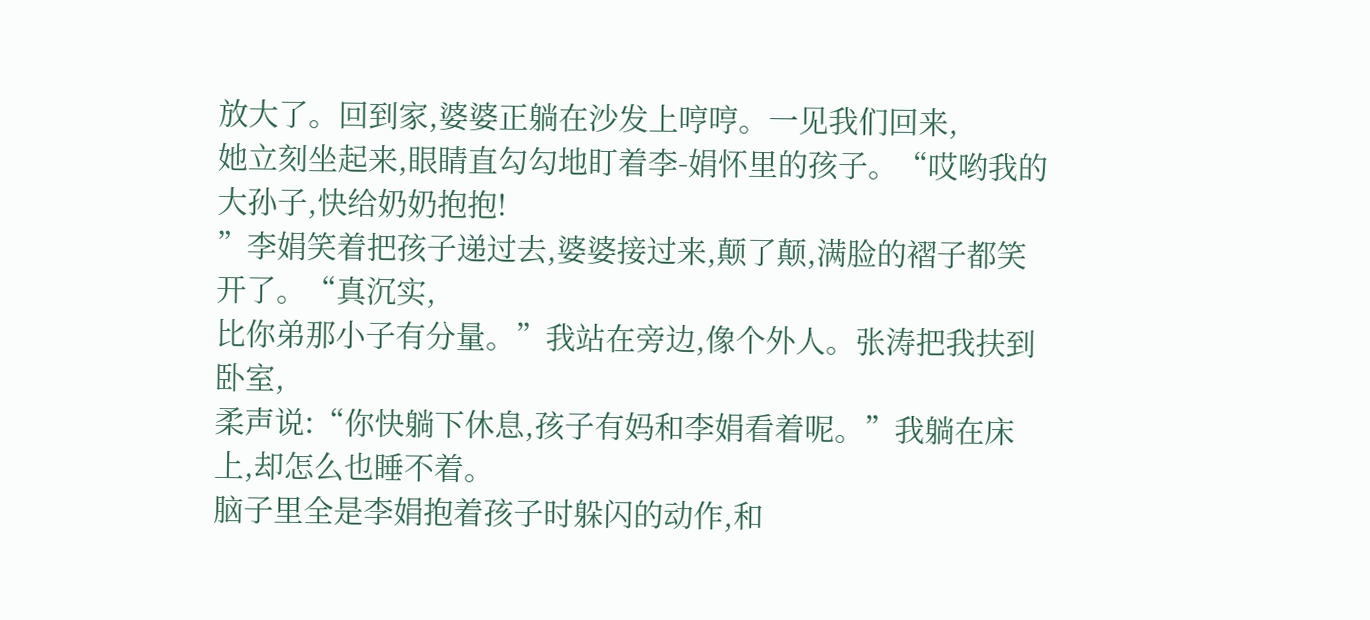放大了。回到家,婆婆正躺在沙发上哼哼。一见我们回来,
她立刻坐起来,眼睛直勾勾地盯着李-娟怀里的孩子。“哎哟我的大孙子,快给奶奶抱抱!
”李娟笑着把孩子递过去,婆婆接过来,颠了颠,满脸的褶子都笑开了。“真沉实,
比你弟那小子有分量。”我站在旁边,像个外人。张涛把我扶到卧室,
柔声说:“你快躺下休息,孩子有妈和李娟看着呢。”我躺在床上,却怎么也睡不着。
脑子里全是李娟抱着孩子时躲闪的动作,和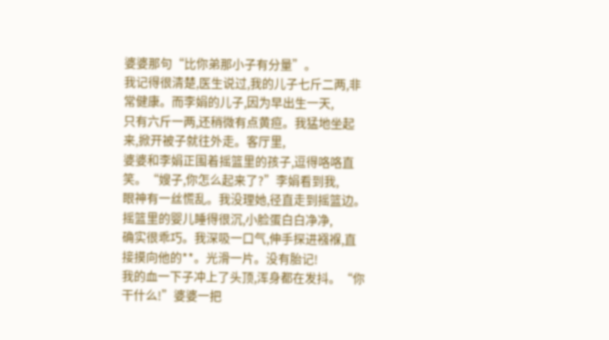婆婆那句“比你弟那小子有分量”。
我记得很清楚,医生说过,我的儿子七斤二两,非常健康。而李娟的儿子,因为早出生一天,
只有六斤一两,还稍微有点黄疸。我猛地坐起来,掀开被子就往外走。客厅里,
婆婆和李娟正围着摇篮里的孩子,逗得咯咯直笑。“嫂子,你怎么起来了?”李娟看到我,
眼神有一丝慌乱。我没理她,径直走到摇篮边。摇篮里的婴儿睡得很沉,小脸蛋白白净净,
确实很乖巧。我深吸一口气,伸手探进襁褓,直接摸向他的**。光滑一片。没有胎记!
我的血一下子冲上了头顶,浑身都在发抖。“你干什么!”婆婆一把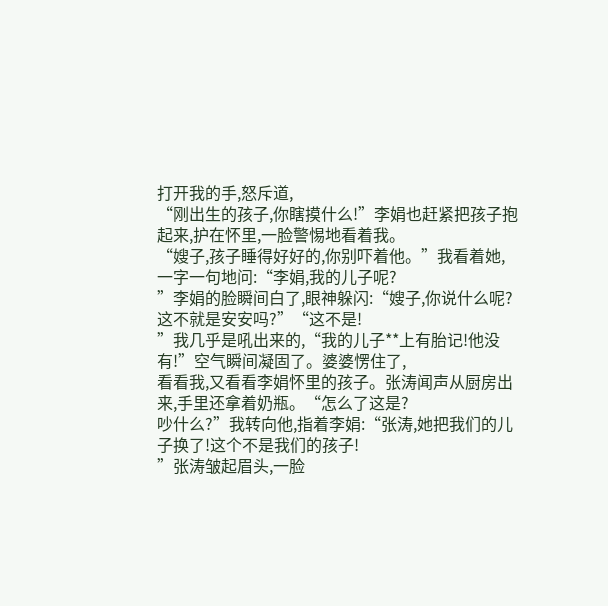打开我的手,怒斥道,
“刚出生的孩子,你瞎摸什么!”李娟也赶紧把孩子抱起来,护在怀里,一脸警惕地看着我。
“嫂子,孩子睡得好好的,你别吓着他。”我看着她,一字一句地问:“李娟,我的儿子呢?
”李娟的脸瞬间白了,眼神躲闪:“嫂子,你说什么呢?这不就是安安吗?”“这不是!
”我几乎是吼出来的,“我的儿子**上有胎记!他没有!”空气瞬间凝固了。婆婆愣住了,
看看我,又看看李娟怀里的孩子。张涛闻声从厨房出来,手里还拿着奶瓶。“怎么了这是?
吵什么?”我转向他,指着李娟:“张涛,她把我们的儿子换了!这个不是我们的孩子!
”张涛皱起眉头,一脸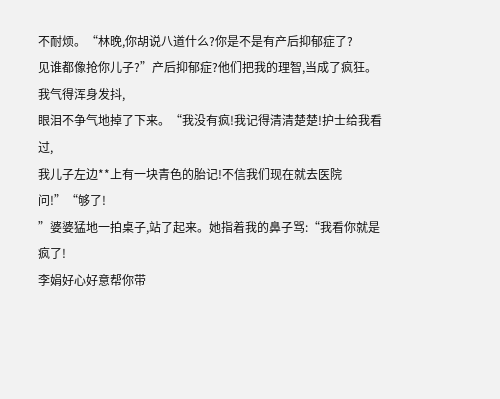不耐烦。“林晚,你胡说八道什么?你是不是有产后抑郁症了?
见谁都像抢你儿子?”产后抑郁症?他们把我的理智,当成了疯狂。我气得浑身发抖,
眼泪不争气地掉了下来。“我没有疯!我记得清清楚楚!护士给我看过,
我儿子左边**上有一块青色的胎记!不信我们现在就去医院问!”“够了!
”婆婆猛地一拍桌子,站了起来。她指着我的鼻子骂:“我看你就是疯了!
李娟好心好意帮你带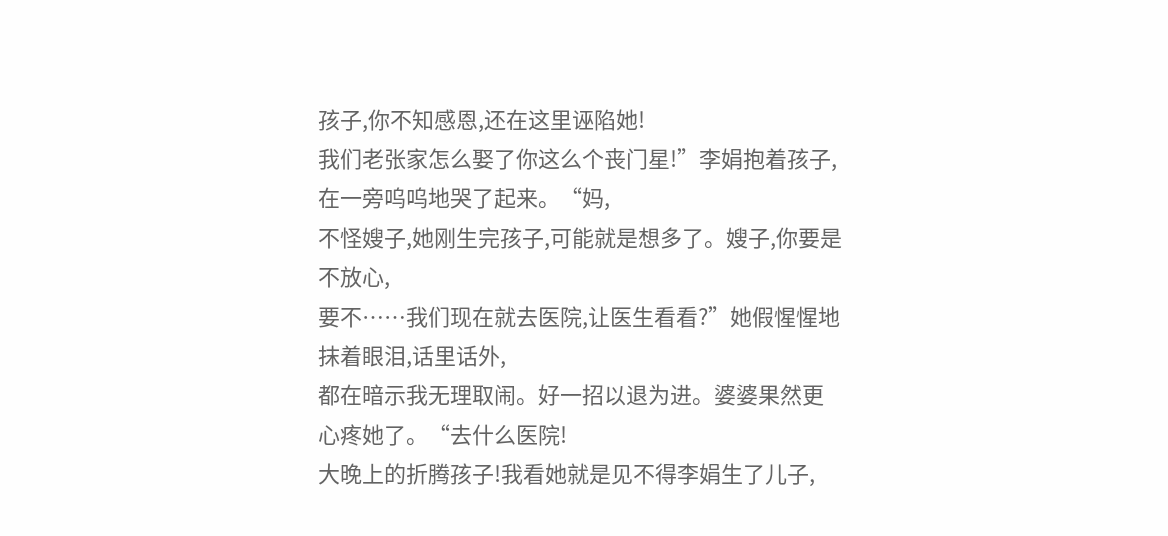孩子,你不知感恩,还在这里诬陷她!
我们老张家怎么娶了你这么个丧门星!”李娟抱着孩子,在一旁呜呜地哭了起来。“妈,
不怪嫂子,她刚生完孩子,可能就是想多了。嫂子,你要是不放心,
要不……我们现在就去医院,让医生看看?”她假惺惺地抹着眼泪,话里话外,
都在暗示我无理取闹。好一招以退为进。婆婆果然更心疼她了。“去什么医院!
大晚上的折腾孩子!我看她就是见不得李娟生了儿子,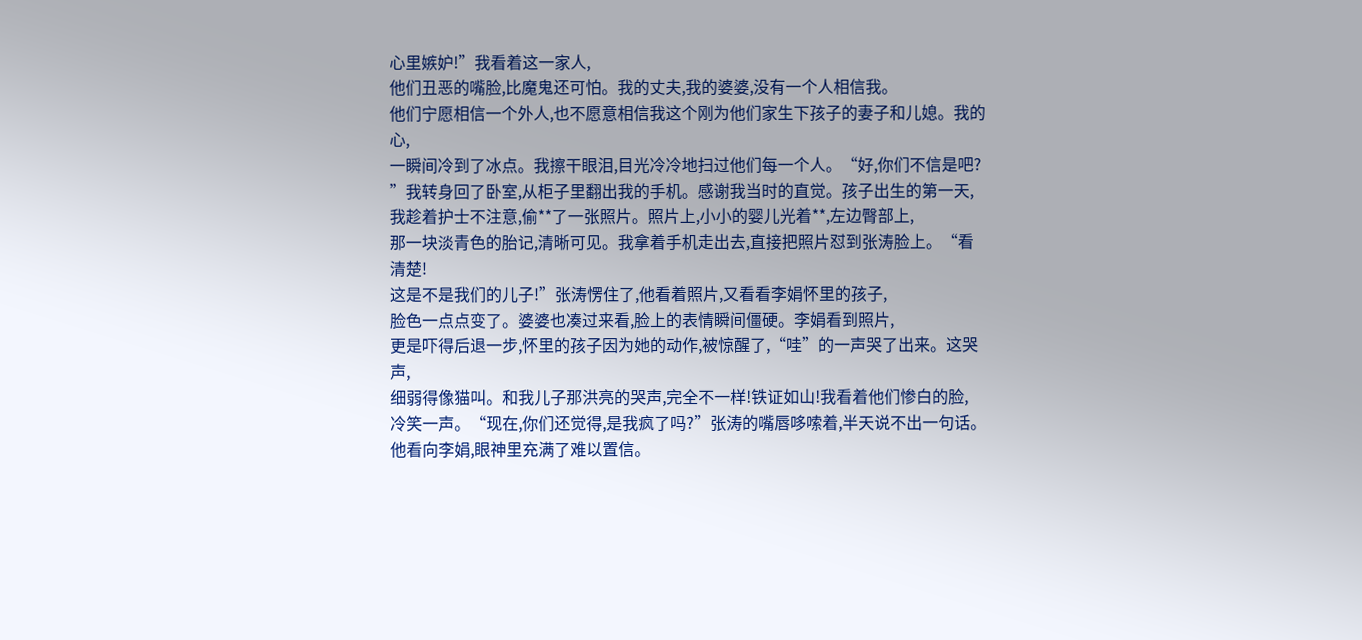心里嫉妒!”我看着这一家人,
他们丑恶的嘴脸,比魔鬼还可怕。我的丈夫,我的婆婆,没有一个人相信我。
他们宁愿相信一个外人,也不愿意相信我这个刚为他们家生下孩子的妻子和儿媳。我的心,
一瞬间冷到了冰点。我擦干眼泪,目光冷冷地扫过他们每一个人。“好,你们不信是吧?
”我转身回了卧室,从柜子里翻出我的手机。感谢我当时的直觉。孩子出生的第一天,
我趁着护士不注意,偷**了一张照片。照片上,小小的婴儿光着**,左边臀部上,
那一块淡青色的胎记,清晰可见。我拿着手机走出去,直接把照片怼到张涛脸上。“看清楚!
这是不是我们的儿子!”张涛愣住了,他看着照片,又看看李娟怀里的孩子,
脸色一点点变了。婆婆也凑过来看,脸上的表情瞬间僵硬。李娟看到照片,
更是吓得后退一步,怀里的孩子因为她的动作,被惊醒了,“哇”的一声哭了出来。这哭声,
细弱得像猫叫。和我儿子那洪亮的哭声,完全不一样!铁证如山!我看着他们惨白的脸,
冷笑一声。“现在,你们还觉得,是我疯了吗?”张涛的嘴唇哆嗦着,半天说不出一句话。
他看向李娟,眼神里充满了难以置信。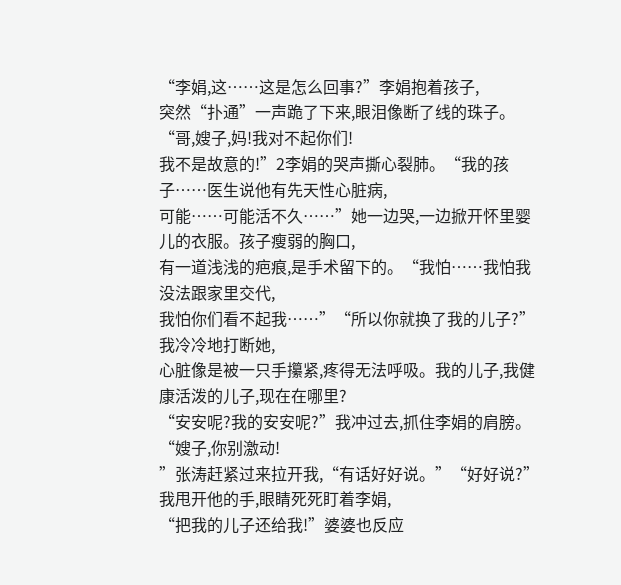“李娟,这……这是怎么回事?”李娟抱着孩子,
突然“扑通”一声跪了下来,眼泪像断了线的珠子。“哥,嫂子,妈!我对不起你们!
我不是故意的!”2李娟的哭声撕心裂肺。“我的孩子……医生说他有先天性心脏病,
可能……可能活不久……”她一边哭,一边掀开怀里婴儿的衣服。孩子瘦弱的胸口,
有一道浅浅的疤痕,是手术留下的。“我怕……我怕我没法跟家里交代,
我怕你们看不起我……”“所以你就换了我的儿子?”我冷冷地打断她,
心脏像是被一只手攥紧,疼得无法呼吸。我的儿子,我健康活泼的儿子,现在在哪里?
“安安呢?我的安安呢?”我冲过去,抓住李娟的肩膀。“嫂子,你别激动!
”张涛赶紧过来拉开我,“有话好好说。”“好好说?”我甩开他的手,眼睛死死盯着李娟,
“把我的儿子还给我!”婆婆也反应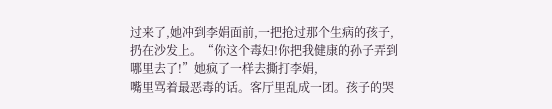过来了,她冲到李娟面前,一把抢过那个生病的孩子,
扔在沙发上。“你这个毒妇!你把我健康的孙子弄到哪里去了!”她疯了一样去撕打李娟,
嘴里骂着最恶毒的话。客厅里乱成一团。孩子的哭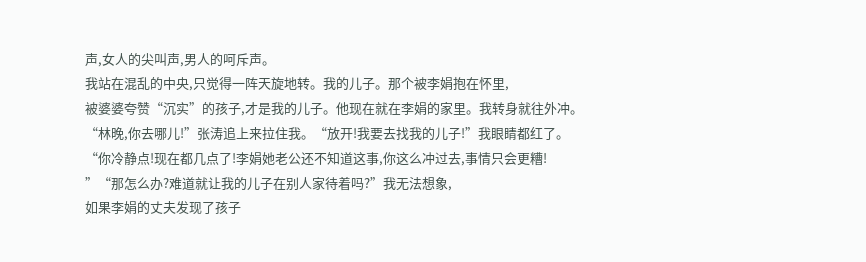声,女人的尖叫声,男人的呵斥声。
我站在混乱的中央,只觉得一阵天旋地转。我的儿子。那个被李娟抱在怀里,
被婆婆夸赞“沉实”的孩子,才是我的儿子。他现在就在李娟的家里。我转身就往外冲。
“林晚,你去哪儿!”张涛追上来拉住我。“放开!我要去找我的儿子!”我眼睛都红了。
“你冷静点!现在都几点了!李娟她老公还不知道这事,你这么冲过去,事情只会更糟!
”“那怎么办?难道就让我的儿子在别人家待着吗?”我无法想象,
如果李娟的丈夫发现了孩子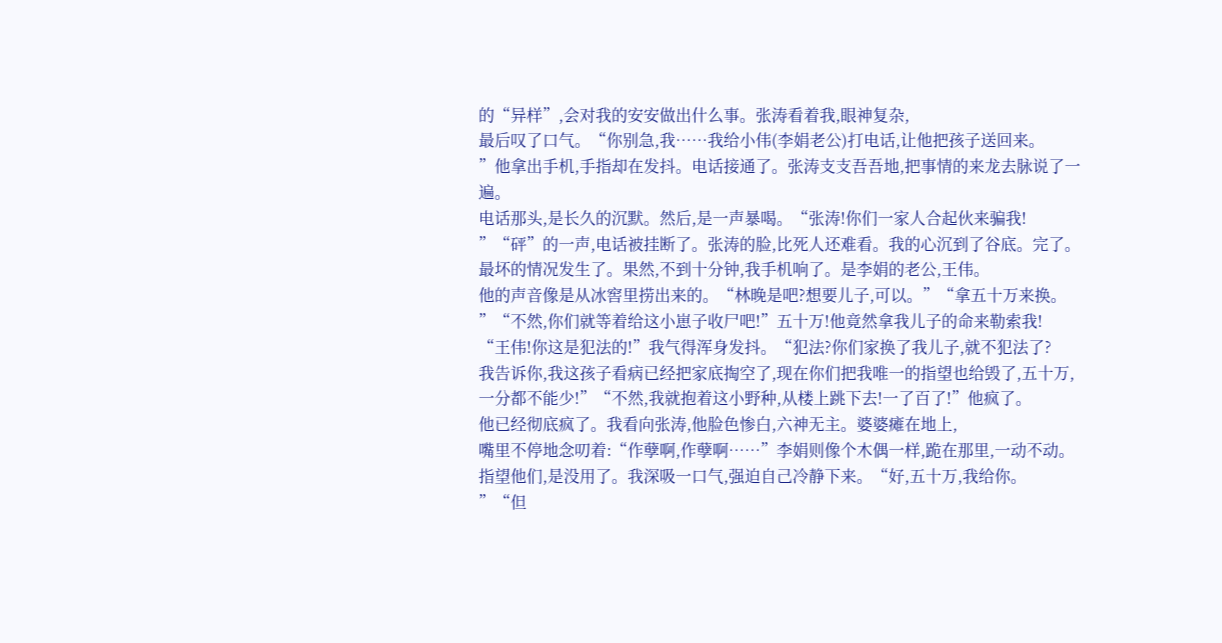的“异样”,会对我的安安做出什么事。张涛看着我,眼神复杂,
最后叹了口气。“你别急,我……我给小伟(李娟老公)打电话,让他把孩子送回来。
”他拿出手机,手指却在发抖。电话接通了。张涛支支吾吾地,把事情的来龙去脉说了一遍。
电话那头,是长久的沉默。然后,是一声暴喝。“张涛!你们一家人合起伙来骗我!
”“砰”的一声,电话被挂断了。张涛的脸,比死人还难看。我的心沉到了谷底。完了。
最坏的情况发生了。果然,不到十分钟,我手机响了。是李娟的老公,王伟。
他的声音像是从冰窖里捞出来的。“林晚是吧?想要儿子,可以。”“拿五十万来换。
”“不然,你们就等着给这小崽子收尸吧!”五十万!他竟然拿我儿子的命来勒索我!
“王伟!你这是犯法的!”我气得浑身发抖。“犯法?你们家换了我儿子,就不犯法了?
我告诉你,我这孩子看病已经把家底掏空了,现在你们把我唯一的指望也给毁了,五十万,
一分都不能少!”“不然,我就抱着这小野种,从楼上跳下去!一了百了!”他疯了。
他已经彻底疯了。我看向张涛,他脸色惨白,六神无主。婆婆瘫在地上,
嘴里不停地念叨着:“作孽啊,作孽啊……”李娟则像个木偶一样,跪在那里,一动不动。
指望他们,是没用了。我深吸一口气,强迫自己冷静下来。“好,五十万,我给你。
”“但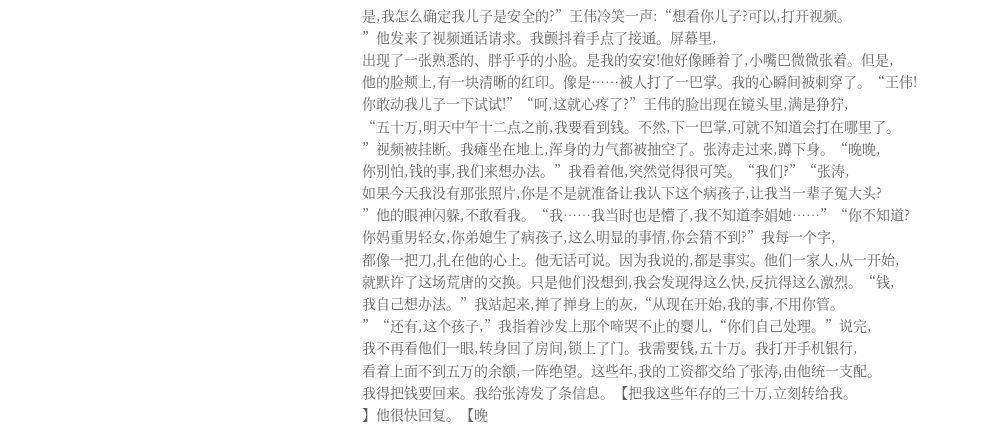是,我怎么确定我儿子是安全的?”王伟冷笑一声:“想看你儿子?可以,打开视频。
”他发来了视频通话请求。我颤抖着手点了接通。屏幕里,
出现了一张熟悉的、胖乎乎的小脸。是我的安安!他好像睡着了,小嘴巴微微张着。但是,
他的脸颊上,有一块清晰的红印。像是……被人打了一巴掌。我的心瞬间被刺穿了。“王伟!
你敢动我儿子一下试试!”“呵,这就心疼了?”王伟的脸出现在镜头里,满是狰狞,
“五十万,明天中午十二点之前,我要看到钱。不然,下一巴掌,可就不知道会打在哪里了。
”视频被挂断。我瘫坐在地上,浑身的力气都被抽空了。张涛走过来,蹲下身。“晚晚,
你别怕,钱的事,我们来想办法。”我看着他,突然觉得很可笑。“我们?”“张涛,
如果今天我没有那张照片,你是不是就准备让我认下这个病孩子,让我当一辈子冤大头?
”他的眼神闪躲,不敢看我。“我……我当时也是懵了,我不知道李娟她……”“你不知道?
你妈重男轻女,你弟媳生了病孩子,这么明显的事情,你会猜不到?”我每一个字,
都像一把刀,扎在他的心上。他无话可说。因为我说的,都是事实。他们一家人,从一开始,
就默许了这场荒唐的交换。只是他们没想到,我会发现得这么快,反抗得这么激烈。“钱,
我自己想办法。”我站起来,掸了掸身上的灰,“从现在开始,我的事,不用你管。
”“还有,这个孩子,”我指着沙发上那个啼哭不止的婴儿,“你们自己处理。”说完,
我不再看他们一眼,转身回了房间,锁上了门。我需要钱,五十万。我打开手机银行,
看着上面不到五万的余额,一阵绝望。这些年,我的工资都交给了张涛,由他统一支配。
我得把钱要回来。我给张涛发了条信息。【把我这些年存的三十万,立刻转给我。
】他很快回复。【晚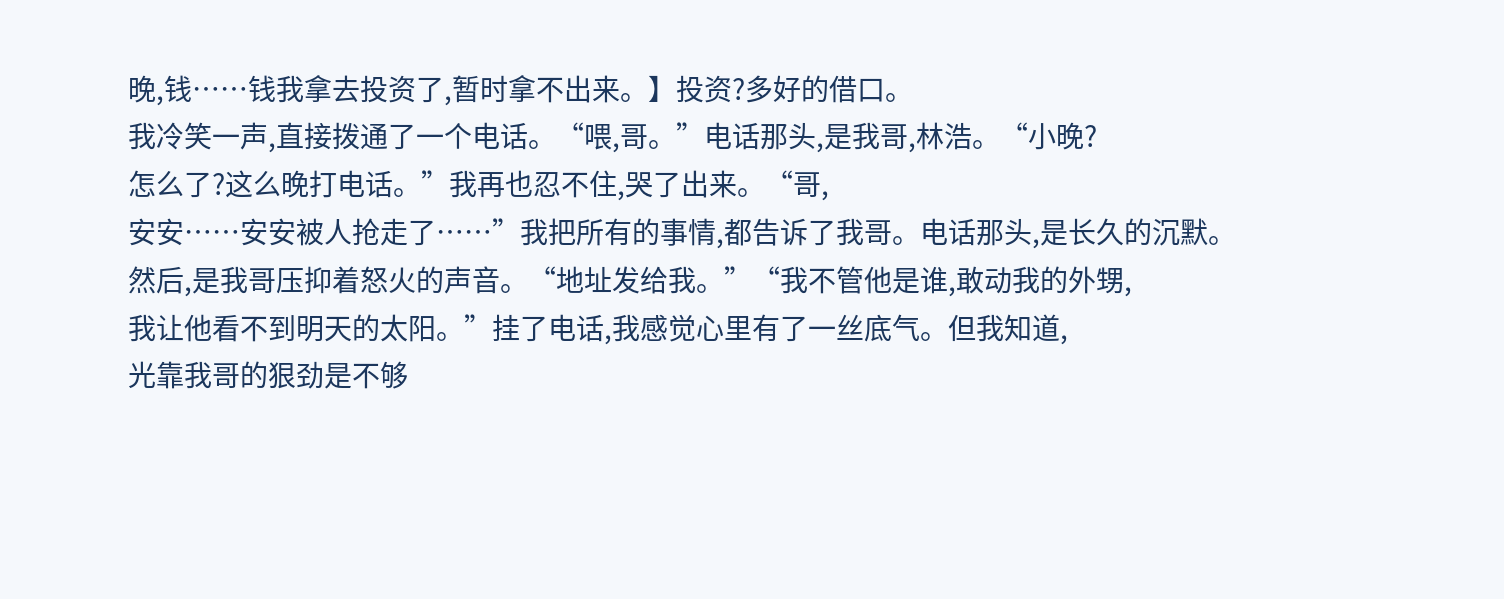晚,钱……钱我拿去投资了,暂时拿不出来。】投资?多好的借口。
我冷笑一声,直接拨通了一个电话。“喂,哥。”电话那头,是我哥,林浩。“小晚?
怎么了?这么晚打电话。”我再也忍不住,哭了出来。“哥,
安安……安安被人抢走了……”我把所有的事情,都告诉了我哥。电话那头,是长久的沉默。
然后,是我哥压抑着怒火的声音。“地址发给我。”“我不管他是谁,敢动我的外甥,
我让他看不到明天的太阳。”挂了电话,我感觉心里有了一丝底气。但我知道,
光靠我哥的狠劲是不够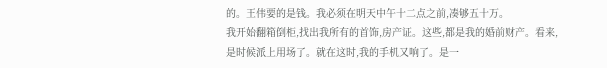的。王伟要的是钱。我必须在明天中午十二点之前,凑够五十万。
我开始翻箱倒柜,找出我所有的首饰,房产证。这些,都是我的婚前财产。看来,
是时候派上用场了。就在这时,我的手机又响了。是一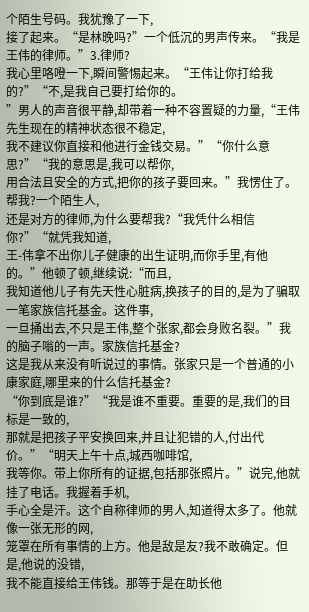个陌生号码。我犹豫了一下,
接了起来。“是林晚吗?”一个低沉的男声传来。“我是王伟的律师。”3.律师?
我心里咯噔一下,瞬间警惕起来。“王伟让你打给我的?”“不,是我自己要打给你的。
”男人的声音很平静,却带着一种不容置疑的力量,“王伟先生现在的精神状态很不稳定,
我不建议你直接和他进行金钱交易。”“你什么意思?”“我的意思是,我可以帮你,
用合法且安全的方式,把你的孩子要回来。”我愣住了。帮我?一个陌生人,
还是对方的律师,为什么要帮我?“我凭什么相信你?”“就凭我知道,
王-伟拿不出你儿子健康的出生证明,而你手里,有他的。”他顿了顿,继续说:“而且,
我知道他儿子有先天性心脏病,换孩子的目的,是为了骗取一笔家族信托基金。这件事,
一旦捅出去,不只是王伟,整个张家,都会身败名裂。”我的脑子嗡的一声。家族信托基金?
这是我从来没有听说过的事情。张家只是一个普通的小康家庭,哪里来的什么信托基金?
“你到底是谁?”“我是谁不重要。重要的是,我们的目标是一致的,
那就是把孩子平安换回来,并且让犯错的人,付出代价。”“明天上午十点,城西咖啡馆,
我等你。带上你所有的证据,包括那张照片。”说完,他就挂了电话。我握着手机,
手心全是汗。这个自称律师的男人,知道得太多了。他就像一张无形的网,
笼罩在所有事情的上方。他是敌是友?我不敢确定。但是,他说的没错,
我不能直接给王伟钱。那等于是在助长他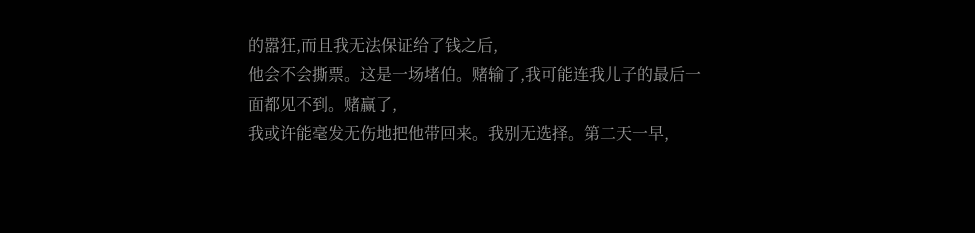的嚣狂,而且我无法保证给了钱之后,
他会不会撕票。这是一场堵伯。赌输了,我可能连我儿子的最后一面都见不到。赌赢了,
我或许能毫发无伤地把他带回来。我别无选择。第二天一早,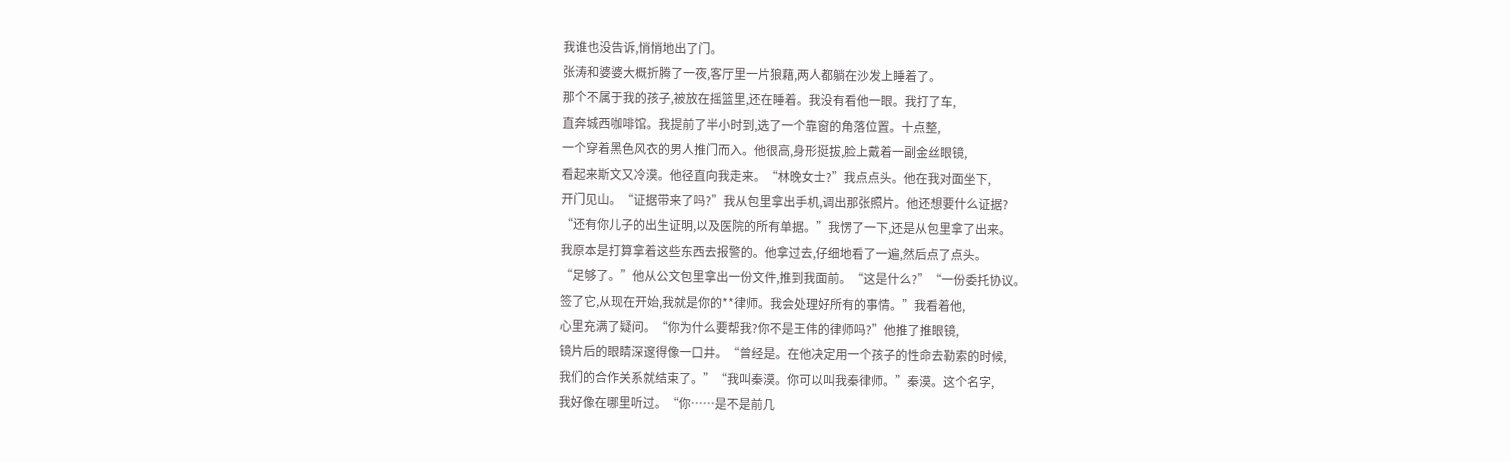我谁也没告诉,悄悄地出了门。
张涛和婆婆大概折腾了一夜,客厅里一片狼藉,两人都躺在沙发上睡着了。
那个不属于我的孩子,被放在摇篮里,还在睡着。我没有看他一眼。我打了车,
直奔城西咖啡馆。我提前了半小时到,选了一个靠窗的角落位置。十点整,
一个穿着黑色风衣的男人推门而入。他很高,身形挺拔,脸上戴着一副金丝眼镜,
看起来斯文又冷漠。他径直向我走来。“林晚女士?”我点点头。他在我对面坐下,
开门见山。“证据带来了吗?”我从包里拿出手机,调出那张照片。他还想要什么证据?
“还有你儿子的出生证明,以及医院的所有单据。”我愣了一下,还是从包里拿了出来。
我原本是打算拿着这些东西去报警的。他拿过去,仔细地看了一遍,然后点了点头。
“足够了。”他从公文包里拿出一份文件,推到我面前。“这是什么?”“一份委托协议。
签了它,从现在开始,我就是你的**律师。我会处理好所有的事情。”我看着他,
心里充满了疑问。“你为什么要帮我?你不是王伟的律师吗?”他推了推眼镜,
镜片后的眼睛深邃得像一口井。“曾经是。在他决定用一个孩子的性命去勒索的时候,
我们的合作关系就结束了。”“我叫秦漠。你可以叫我秦律师。”秦漠。这个名字,
我好像在哪里听过。“你……是不是前几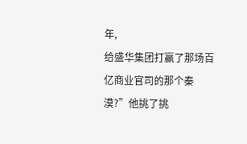年,
给盛华集团打赢了那场百亿商业官司的那个秦漠?”他挑了挑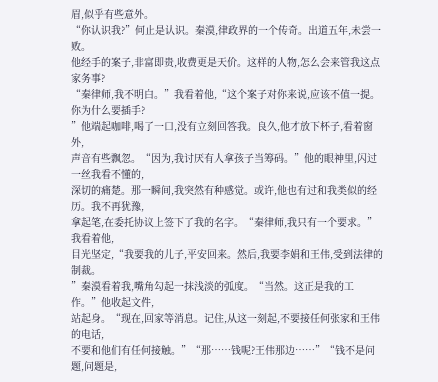眉,似乎有些意外。
“你认识我?”何止是认识。秦漠,律政界的一个传奇。出道五年,未尝一败。
他经手的案子,非富即贵,收费更是天价。这样的人物,怎么会来管我这点家务事?
“秦律师,我不明白。”我看着他,“这个案子对你来说,应该不值一提。你为什么要插手?
”他端起咖啡,喝了一口,没有立刻回答我。良久,他才放下杯子,看着窗外,
声音有些飘忽。“因为,我讨厌有人拿孩子当筹码。”他的眼神里,闪过一丝我看不懂的,
深切的痛楚。那一瞬间,我突然有种感觉。或许,他也有过和我类似的经历。我不再犹豫,
拿起笔,在委托协议上签下了我的名字。“秦律师,我只有一个要求。”我看着他,
目光坚定,“我要我的儿子,平安回来。然后,我要李娟和王伟,受到法律的制裁。
”秦漠看着我,嘴角勾起一抹浅淡的弧度。“当然。这正是我的工作。”他收起文件,
站起身。“现在,回家等消息。记住,从这一刻起,不要接任何张家和王伟的电话,
不要和他们有任何接触。”“那……钱呢?王伟那边……”“钱不是问题,问题是,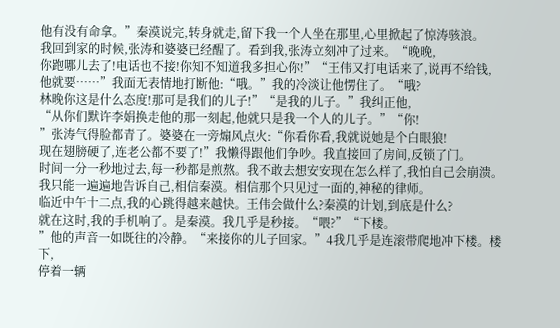他有没有命拿。”秦漠说完,转身就走,留下我一个人坐在那里,心里掀起了惊涛骇浪。
我回到家的时候,张涛和婆婆已经醒了。看到我,张涛立刻冲了过来。“晚晚,
你跑哪儿去了!电话也不接!你知不知道我多担心你!”“王伟又打电话来了,说再不给钱,
他就要……”我面无表情地打断他:“哦。”我的冷淡让他愣住了。“哦?
林晚你这是什么态度!那可是我们的儿子!”“是我的儿子。”我纠正他,
“从你们默许李娟换走他的那一刻起,他就只是我一个人的儿子。”“你!
”张涛气得脸都青了。婆婆在一旁煽风点火:“你看你看,我就说她是个白眼狼!
现在翅膀硬了,连老公都不要了!”我懒得跟他们争吵。我直接回了房间,反锁了门。
时间一分一秒地过去,每一秒都是煎熬。我不敢去想安安现在怎么样了,我怕自己会崩溃。
我只能一遍遍地告诉自己,相信秦漠。相信那个只见过一面的,神秘的律师。
临近中午十二点,我的心跳得越来越快。王伟会做什么?秦漠的计划,到底是什么?
就在这时,我的手机响了。是秦漠。我几乎是秒接。“喂?”“下楼。
”他的声音一如既往的冷静。“来接你的儿子回家。”4我几乎是连滚带爬地冲下楼。楼下,
停着一辆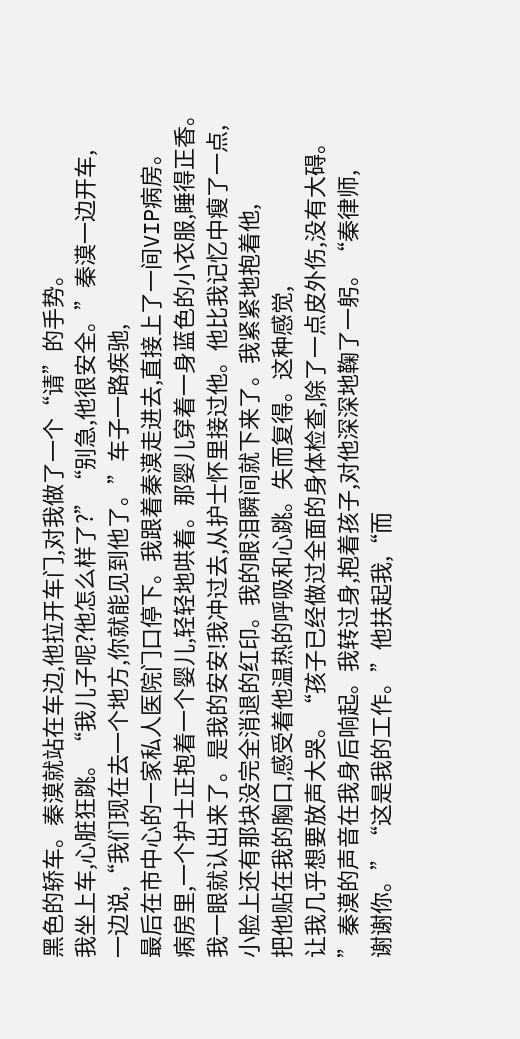黑色的轿车。秦漠就站在车边,他拉开车门,对我做了一个“请”的手势。
我坐上车,心脏狂跳。“我儿子呢?他怎么样了?”“别急,他很安全。”秦漠一边开车,
一边说,“我们现在去一个地方,你就能见到他了。”车子一路疾驰,
最后在市中心的一家私人医院门口停下。我跟着秦漠走进去,直接上了一间VIP病房。
病房里,一个护士正抱着一个婴儿,轻轻地哄着。那婴儿穿着一身蓝色的小衣服,睡得正香。
我一眼就认出来了。是我的安安!我冲过去,从护士怀里接过他。他比我记忆中瘦了一点,
小脸上还有那块没完全消退的红印。我的眼泪瞬间就下来了。我紧紧地抱着他,
把他贴在我的胸口,感受着他温热的呼吸和心跳。失而复得。这种感觉,
让我几乎想要放声大哭。“孩子已经做过全面的身体检查,除了一点皮外伤,没有大碍。
”秦漠的声音在我身后响起。我转过身,抱着孩子,对他深深地鞠了一躬。“秦律师,
谢谢你。”“这是我的工作。”他扶起我,“而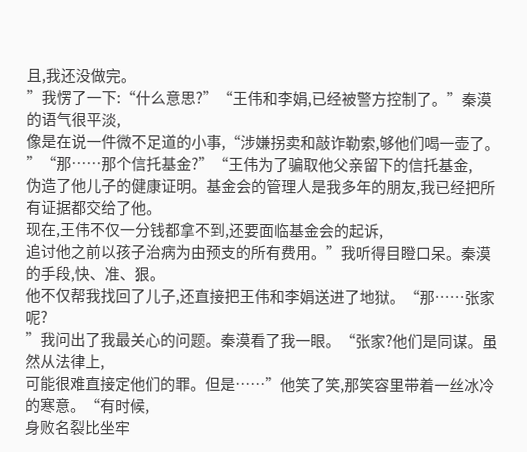且,我还没做完。
”我愣了一下:“什么意思?”“王伟和李娟,已经被警方控制了。”秦漠的语气很平淡,
像是在说一件微不足道的小事,“涉嫌拐卖和敲诈勒索,够他们喝一壶了。
”“那……那个信托基金?”“王伟为了骗取他父亲留下的信托基金,
伪造了他儿子的健康证明。基金会的管理人是我多年的朋友,我已经把所有证据都交给了他。
现在,王伟不仅一分钱都拿不到,还要面临基金会的起诉,
追讨他之前以孩子治病为由预支的所有费用。”我听得目瞪口呆。秦漠的手段,快、准、狠。
他不仅帮我找回了儿子,还直接把王伟和李娟送进了地狱。“那……张家呢?
”我问出了我最关心的问题。秦漠看了我一眼。“张家?他们是同谋。虽然从法律上,
可能很难直接定他们的罪。但是……”他笑了笑,那笑容里带着一丝冰冷的寒意。“有时候,
身败名裂比坐牢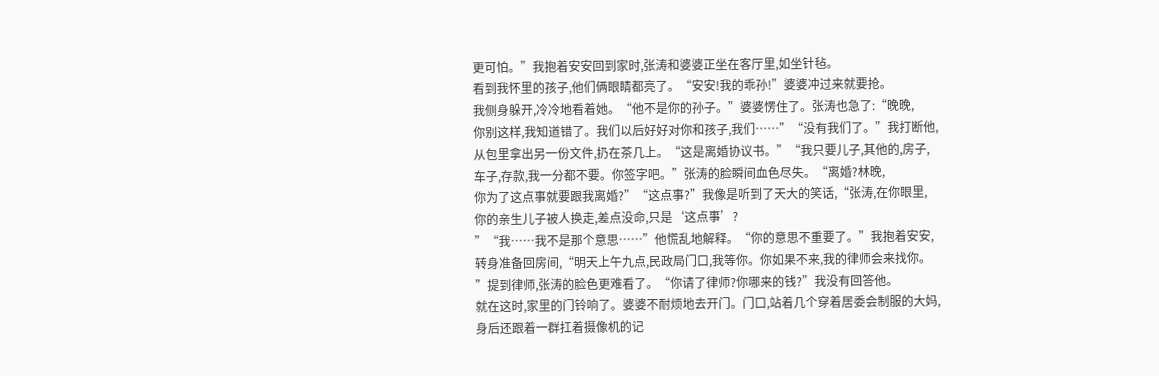更可怕。”我抱着安安回到家时,张涛和婆婆正坐在客厅里,如坐针毡。
看到我怀里的孩子,他们俩眼睛都亮了。“安安!我的乖孙!”婆婆冲过来就要抢。
我侧身躲开,冷冷地看着她。“他不是你的孙子。”婆婆愣住了。张涛也急了:“晚晚,
你别这样,我知道错了。我们以后好好对你和孩子,我们……”“没有我们了。”我打断他,
从包里拿出另一份文件,扔在茶几上。“这是离婚协议书。”“我只要儿子,其他的,房子,
车子,存款,我一分都不要。你签字吧。”张涛的脸瞬间血色尽失。“离婚?林晚,
你为了这点事就要跟我离婚?”“这点事?”我像是听到了天大的笑话,“张涛,在你眼里,
你的亲生儿子被人换走,差点没命,只是‘这点事’?
”“我……我不是那个意思……”他慌乱地解释。“你的意思不重要了。”我抱着安安,
转身准备回房间,“明天上午九点,民政局门口,我等你。你如果不来,我的律师会来找你。
”提到律师,张涛的脸色更难看了。“你请了律师?你哪来的钱?”我没有回答他。
就在这时,家里的门铃响了。婆婆不耐烦地去开门。门口,站着几个穿着居委会制服的大妈,
身后还跟着一群扛着摄像机的记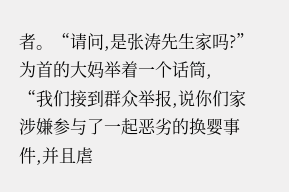者。“请问,是张涛先生家吗?”为首的大妈举着一个话筒,
“我们接到群众举报,说你们家涉嫌参与了一起恶劣的换婴事件,并且虐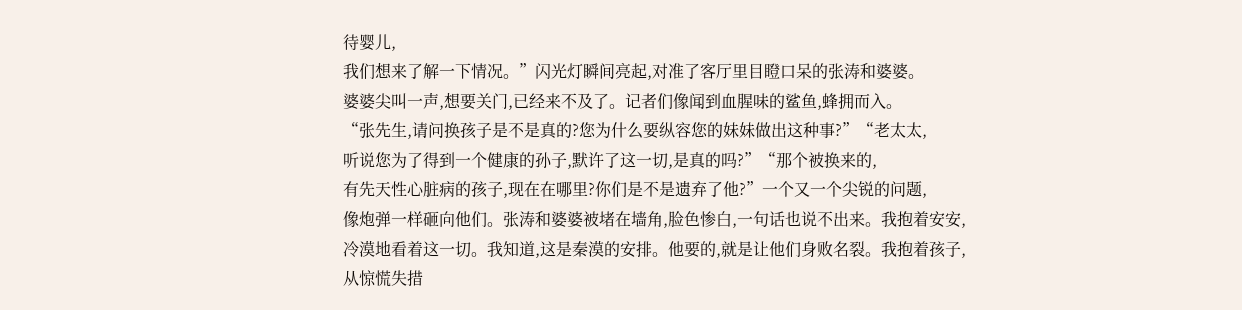待婴儿,
我们想来了解一下情况。”闪光灯瞬间亮起,对准了客厅里目瞪口呆的张涛和婆婆。
婆婆尖叫一声,想要关门,已经来不及了。记者们像闻到血腥味的鲨鱼,蜂拥而入。
“张先生,请问换孩子是不是真的?您为什么要纵容您的妹妹做出这种事?”“老太太,
听说您为了得到一个健康的孙子,默许了这一切,是真的吗?”“那个被换来的,
有先天性心脏病的孩子,现在在哪里?你们是不是遗弃了他?”一个又一个尖锐的问题,
像炮弹一样砸向他们。张涛和婆婆被堵在墙角,脸色惨白,一句话也说不出来。我抱着安安,
冷漠地看着这一切。我知道,这是秦漠的安排。他要的,就是让他们身败名裂。我抱着孩子,
从惊慌失措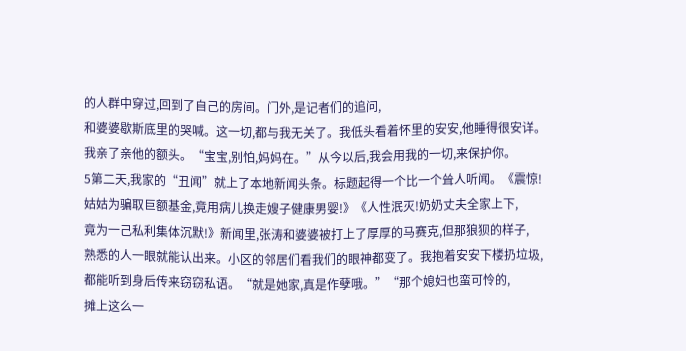的人群中穿过,回到了自己的房间。门外,是记者们的追问,
和婆婆歇斯底里的哭喊。这一切,都与我无关了。我低头看着怀里的安安,他睡得很安详。
我亲了亲他的额头。“宝宝,别怕,妈妈在。”从今以后,我会用我的一切,来保护你。
5第二天,我家的“丑闻”就上了本地新闻头条。标题起得一个比一个耸人听闻。《震惊!
姑姑为骗取巨额基金,竟用病儿换走嫂子健康男婴!》《人性泯灭!奶奶丈夫全家上下,
竟为一己私利集体沉默!》新闻里,张涛和婆婆被打上了厚厚的马赛克,但那狼狈的样子,
熟悉的人一眼就能认出来。小区的邻居们看我们的眼神都变了。我抱着安安下楼扔垃圾,
都能听到身后传来窃窃私语。“就是她家,真是作孽哦。”“那个媳妇也蛮可怜的,
摊上这么一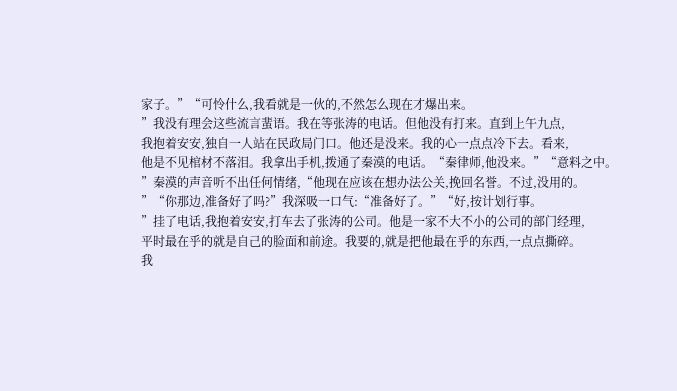家子。”“可怜什么,我看就是一伙的,不然怎么现在才爆出来。
”我没有理会这些流言蜚语。我在等张涛的电话。但他没有打来。直到上午九点,
我抱着安安,独自一人站在民政局门口。他还是没来。我的心一点点冷下去。看来,
他是不见棺材不落泪。我拿出手机,拨通了秦漠的电话。“秦律师,他没来。”“意料之中。
”秦漠的声音听不出任何情绪,“他现在应该在想办法公关,挽回名誉。不过,没用的。
”“你那边,准备好了吗?”我深吸一口气:“准备好了。”“好,按计划行事。
”挂了电话,我抱着安安,打车去了张涛的公司。他是一家不大不小的公司的部门经理,
平时最在乎的就是自己的脸面和前途。我要的,就是把他最在乎的东西,一点点撕碎。
我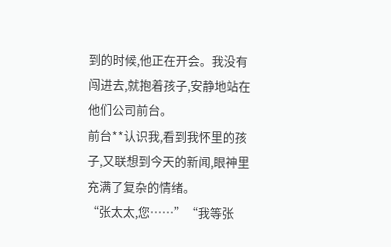到的时候,他正在开会。我没有闯进去,就抱着孩子,安静地站在他们公司前台。
前台**认识我,看到我怀里的孩子,又联想到今天的新闻,眼神里充满了复杂的情绪。
“张太太,您……”“我等张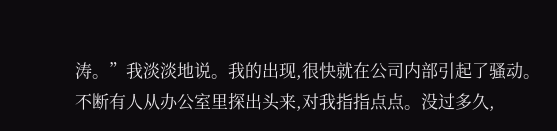涛。”我淡淡地说。我的出现,很快就在公司内部引起了骚动。
不断有人从办公室里探出头来,对我指指点点。没过多久,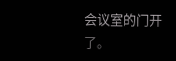会议室的门开了。